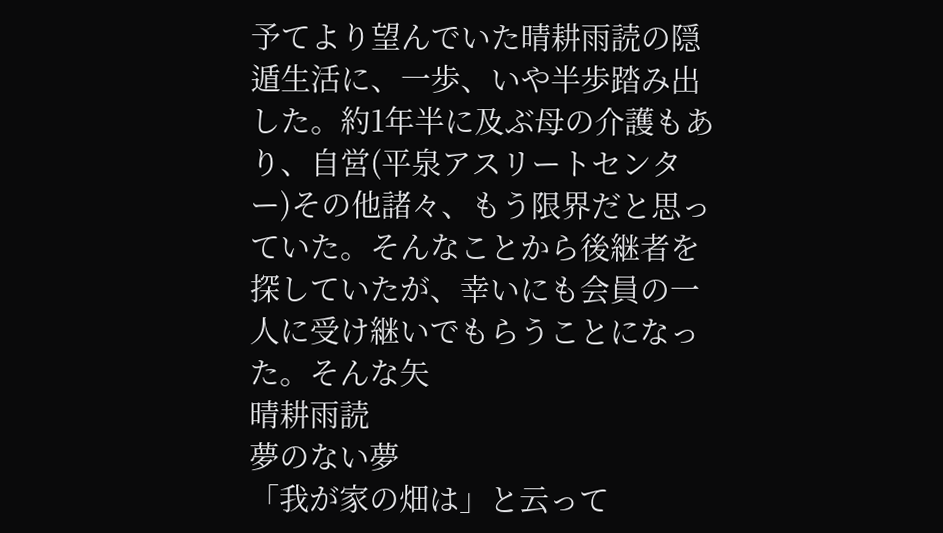予てより望んでいた晴耕雨読の隠遁生活に、一歩、いや半歩踏み出した。約1年半に及ぶ母の介護もあり、自営(平泉アスリートセンター)その他諸々、もう限界だと思っていた。そんなことから後継者を探していたが、幸いにも会員の一人に受け継いでもらうことになった。そんな矢
晴耕雨読
夢のない夢
「我が家の畑は」と云って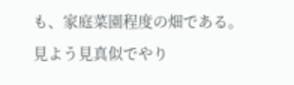も、家庭菜園程度の畑である。見よう見真似でやり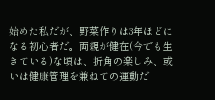始めた私だが、野菜作りは3年ほどになる初心者だ。両親が健在(今でも生きている)な頃は、折角の楽しみ、或いは健康管理を兼ねての運動だ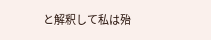と解釈して私は殆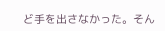ど手を出さなかった。そん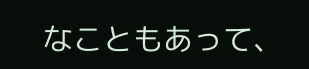なこともあって、